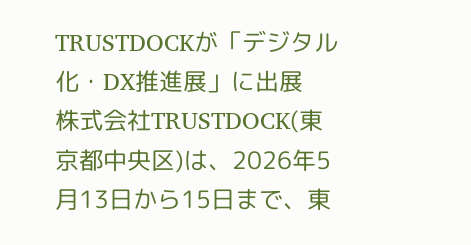TRUSTDOCKが「デジタル化・DX推進展」に出展
株式会社TRUSTDOCK(東京都中央区)は、2026年5月13日から15日まで、東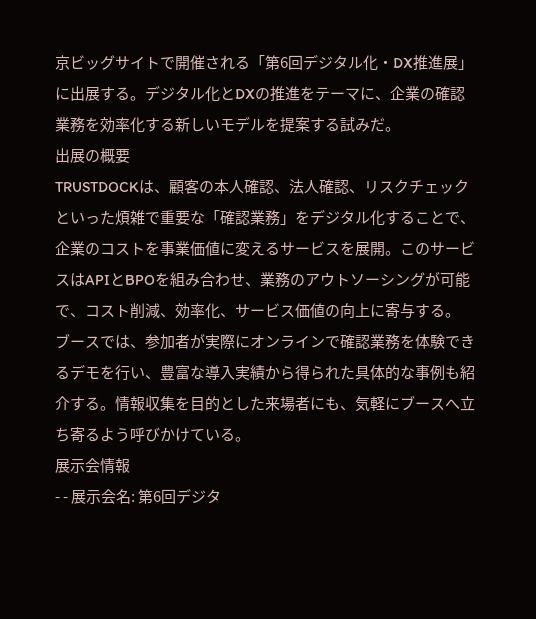京ビッグサイトで開催される「第6回デジタル化・DX推進展」に出展する。デジタル化とDXの推進をテーマに、企業の確認業務を効率化する新しいモデルを提案する試みだ。
出展の概要
TRUSTDOCKは、顧客の本人確認、法人確認、リスクチェックといった煩雑で重要な「確認業務」をデジタル化することで、企業のコストを事業価値に変えるサービスを展開。このサービスはAPIとBPOを組み合わせ、業務のアウトソーシングが可能で、コスト削減、効率化、サービス価値の向上に寄与する。
ブースでは、参加者が実際にオンラインで確認業務を体験できるデモを行い、豊富な導入実績から得られた具体的な事例も紹介する。情報収集を目的とした来場者にも、気軽にブースへ立ち寄るよう呼びかけている。
展示会情報
- - 展示会名: 第6回デジタ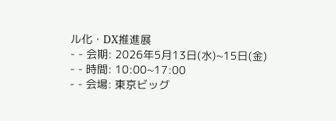ル化・DX推進展
- - 会期: 2026年5月13日(水)~15日(金)
- - 時間: 10:00~17:00
- - 会場: 東京ビッグ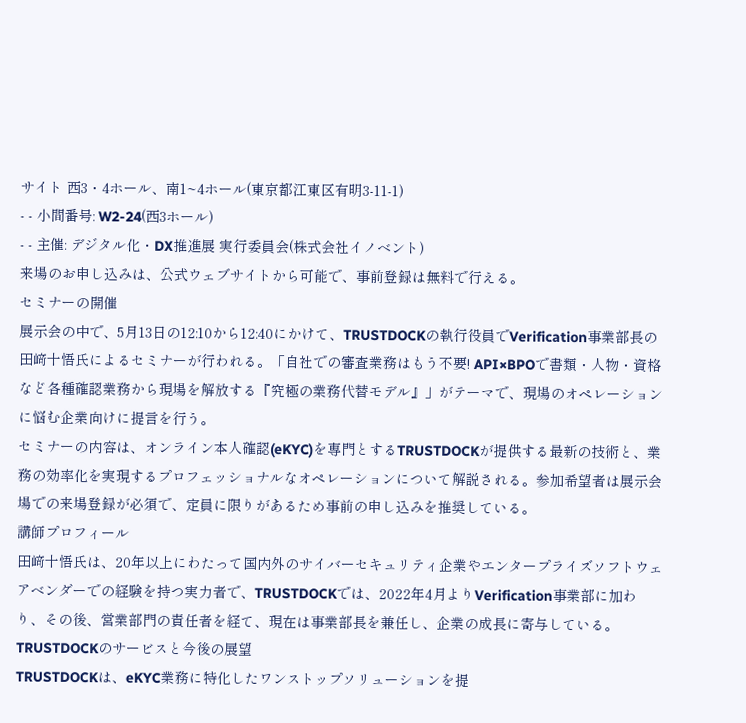サイト 西3・4ホール、南1~4ホール(東京都江東区有明3-11-1)
- - 小間番号: W2-24(西3ホール)
- - 主催: デジタル化・DX推進展 実行委員会(株式会社イノベント)
来場のお申し込みは、公式ウェブサイトから可能で、事前登録は無料で行える。
セミナーの開催
展示会の中で、5月13日の12:10から12:40にかけて、TRUSTDOCKの執行役員でVerification事業部長の田﨑十悟氏によるセミナーが行われる。「自社での審査業務はもう不要! API×BPOで書類・人物・資格など各種確認業務から現場を解放する『究極の業務代替モデル』」がテーマで、現場のオペレーションに悩む企業向けに提言を行う。
セミナーの内容は、オンライン本人確認(eKYC)を専門とするTRUSTDOCKが提供する最新の技術と、業務の効率化を実現するプロフェッショナルなオペレーションについて解説される。参加希望者は展示会場での来場登録が必須で、定員に限りがあるため事前の申し込みを推奨している。
講師プロフィール
田﨑十悟氏は、20年以上にわたって国内外のサイバーセキュリティ企業やエンタープライズソフトウェアベンダーでの経験を持つ実力者で、TRUSTDOCKでは、2022年4月よりVerification事業部に加わり、その後、営業部門の責任者を経て、現在は事業部長を兼任し、企業の成長に寄与している。
TRUSTDOCKのサービスと今後の展望
TRUSTDOCKは、eKYC業務に特化したワンストップソリューションを提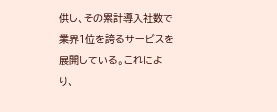供し、その累計導入社数で業界1位を誇るサービスを展開している。これにより、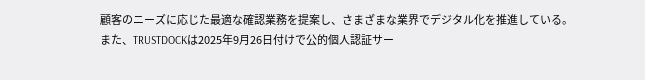顧客のニーズに応じた最適な確認業務を提案し、さまざまな業界でデジタル化を推進している。
また、TRUSTDOCKは2025年9月26日付けで公的個人認証サー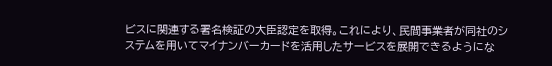ビスに関連する署名検証の大臣認定を取得。これにより、民間事業者が同社のシステムを用いてマイナンバーカードを活用したサービスを展開できるようにな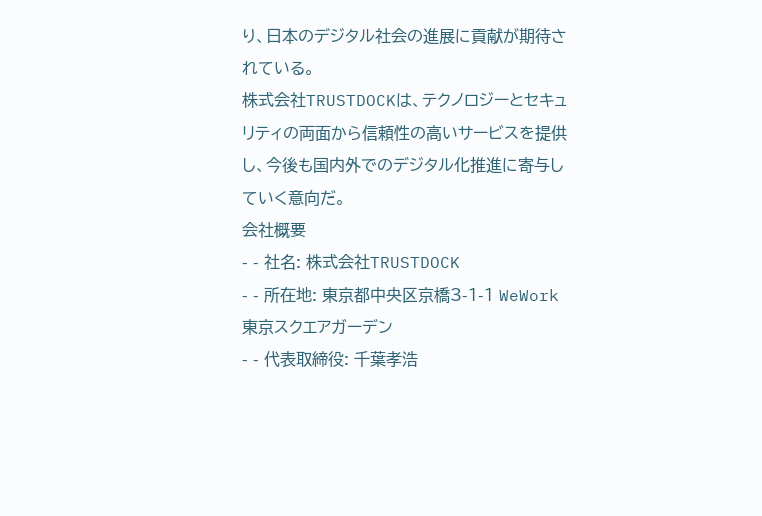り、日本のデジタル社会の進展に貢献が期待されている。
株式会社TRUSTDOCKは、テクノロジーとセキュリティの両面から信頼性の高いサービスを提供し、今後も国内外でのデジタル化推進に寄与していく意向だ。
会社概要
- - 社名: 株式会社TRUSTDOCK
- - 所在地: 東京都中央区京橋3-1-1 WeWork東京スクエアガーデン
- - 代表取締役: 千葉孝浩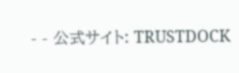- - 公式サイト: TRUSTDOCK